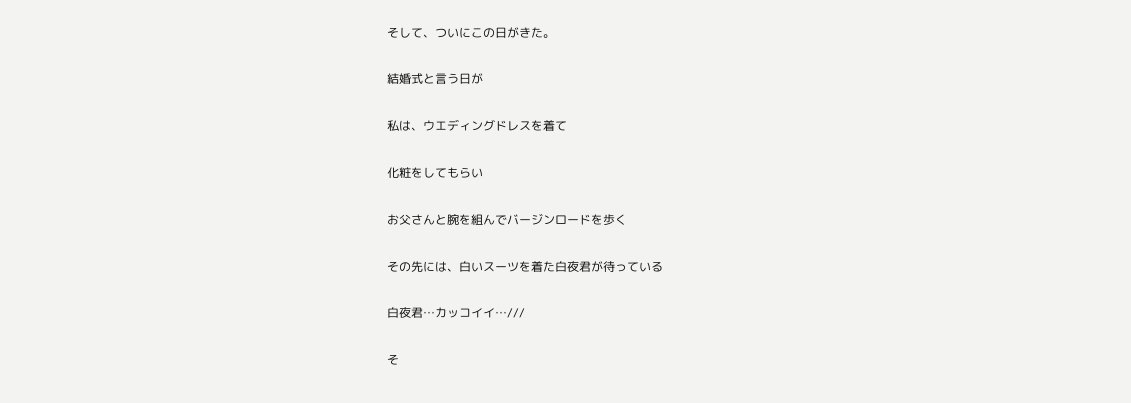そして、ついにこの日がきた。

結婚式と言う日が

私は、ウエディングドレスを着て

化粧をしてもらい

お父さんと腕を組んでバージンロードを歩く

その先には、白いスーツを着た白夜君が待っている

白夜君…カッコイイ…///

そ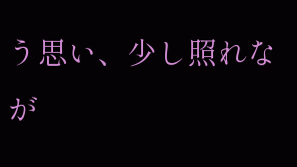う思い、少し照れなが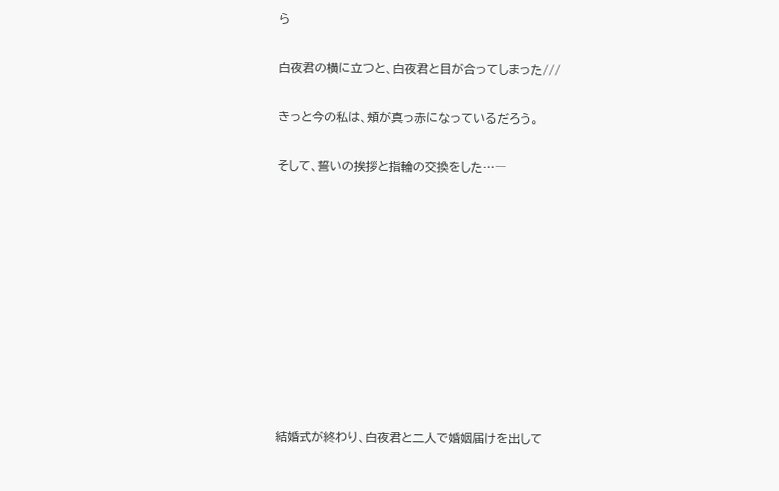ら

白夜君の横に立つと、白夜君と目が合ってしまった///

きっと今の私は、頬が真っ赤になっているだろう。

そして、誓いの挨拶と指輪の交換をした…―










結婚式が終わり、白夜君と二人で婚姻届けを出して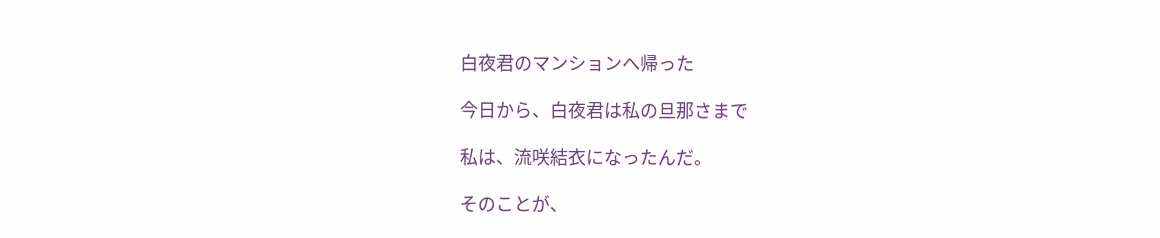白夜君のマンションへ帰った

今日から、白夜君は私の旦那さまで

私は、流咲結衣になったんだ。

そのことが、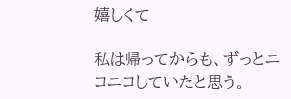嬉しくて

私は帰ってからも、ずっとニコニコしていたと思う。